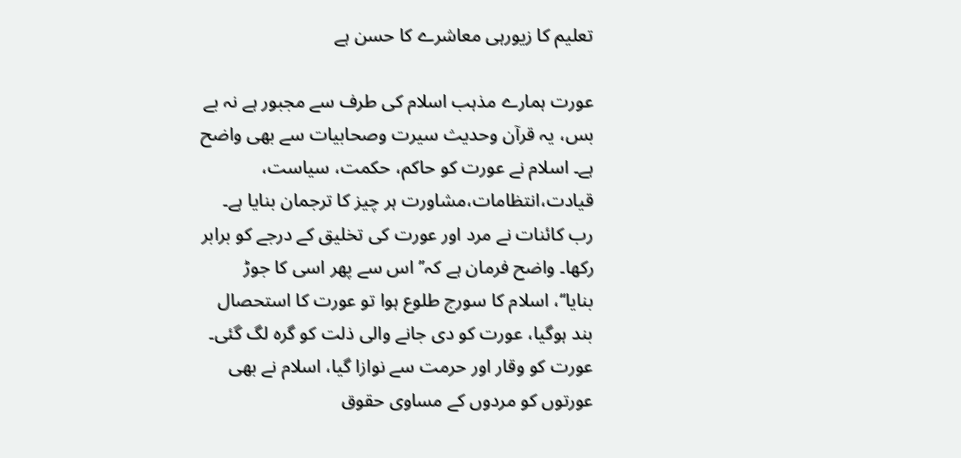تعلیم کا زیورہی معاشرے کا حسن ہے

عورت ہمارے مذہب اسلام کی طرف سے مجبور ہے نہ بے بس، یہ قرآن وحدیث سیرت وصحابیات سے بھی واضح ہے۔ اسلام نے عورت کو حاکم، حکمت، سیاست، قیادت،انتظامات،مشاورت ہر چیز کا ترجمان بنایا ہے۔ رب کائنات نے مرد اور عورت کی تخلیق کے درجے کو برابر رکھا۔ واضح فرمان ہے کہ’’ اس سے پھر اسی کا جوڑ بنایا‘‘، اسلام کا سورج طلوع ہوا تو عورت کا استحصال بند ہوگیا، عورت کو دی جانے والی ذلت کو گرہ لگ گئی۔ عورت کو وقار اور حرمت سے نوازا گیا، اسلام نے بھی عورتوں کو مردوں کے مساوی حقوق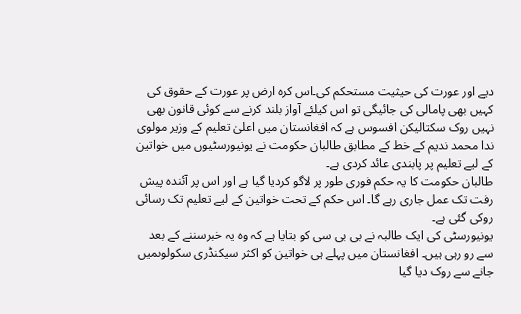دیے اور عورت کی حیثیت مستحکم کی۔اس کرہ ارض پر عورت کے حقوق کی کہیں بھی پامالی کی جائیگی تو اس کیلئے آواز بلند کرنے سے کوئی قانون بھی نہیں روک سکتالیکن افسوس ہے کہ افغانستان میں اعلیٰ تعلیم کے وزیر مولوی ندا محمد ندیم کے خط کے مطابق طالبان حکومت نے یونیورسٹیوں میں خواتین کے لیے تعلیم پر پابندی عائد کردی ہے۔
طالبان حکومت کا یہ حکم فوری طور پر لاگو کردیا گیا ہے اور اس پر آئندہ پیش رفت تک عمل جاری رہے گا۔ اس حکم کے تحت خواتین کے لیے تعلیم تک رسائی روکی گئی ہے۔
یونیورسٹی کی ایک طالبہ نے بی بی سی کو بتایا ہے کہ وہ یہ خبرسننے کے بعد سے رو رہی ہیں۔ افغانستان میں پہلے ہی خواتین کو اکثر سیکنڈری سکولوںمیں جانے سے روک دیا گیا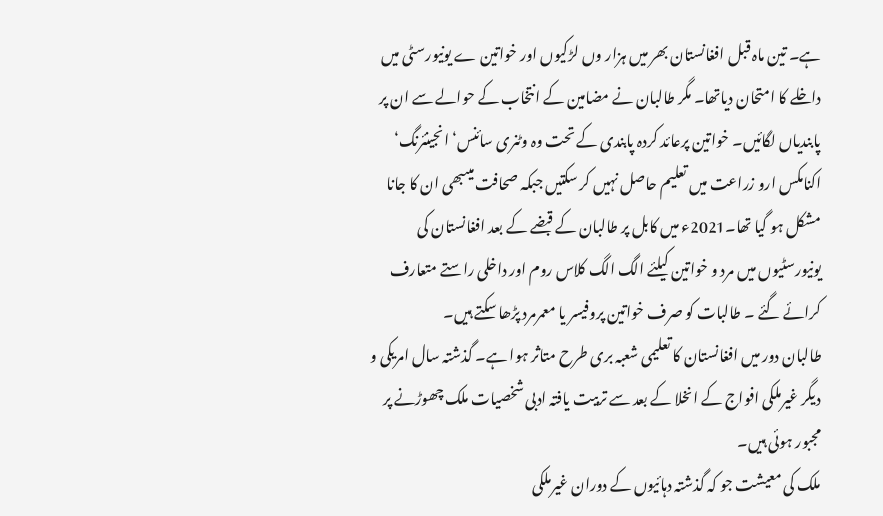ہے۔ تین ماہ قبل افغانستان بھر میں ہزار وں لڑکیوں اور خواتین ے یونیورسٹی میں داخلے کا امتحان دیاتھا۔ مگر طالبان نے مضامین کے انتخاب کے حوالے سے ان پر پابندیاں لگائیں۔ خواتین پرعائد کردہ پابندی کے تحت وہ وٹنری سائنس‘ انجینئرنگ‘ اکنامکس ارو زراعت میں تعلیم حاصل نہیں کر سکتیں جبکہ صحافت میںبھی ان کا جانا مشکل ہو گیا تھا۔2021ء میں کابل پر طالبان کے قبضے کے بعد افغانستان کی یونیورسٹیوں میں مرد و خواتین کیلئے الگ الگ کلاس روم اور داخلی راستے متعارف کرائے گئے ۔ طالبات کو صرف خواتین پروفیسر یا معمرمرد پڑھا سکتے ہیں۔
طالبان دور میں افغانستان کا تعلیمی شعبہ بری طرح متاثر ہوا ہے۔ گذشتہ سال امریکی و دیگر غیرملکی افواج کے انخلا کے بعد سے تربیت یافتہ ادبی شخصیات ملک چھوڑنے پر مجبور ہوئی ہیں۔
ملک کی معیشت جو کہ گذشتہ دہائیوں کے دوران غیرملکی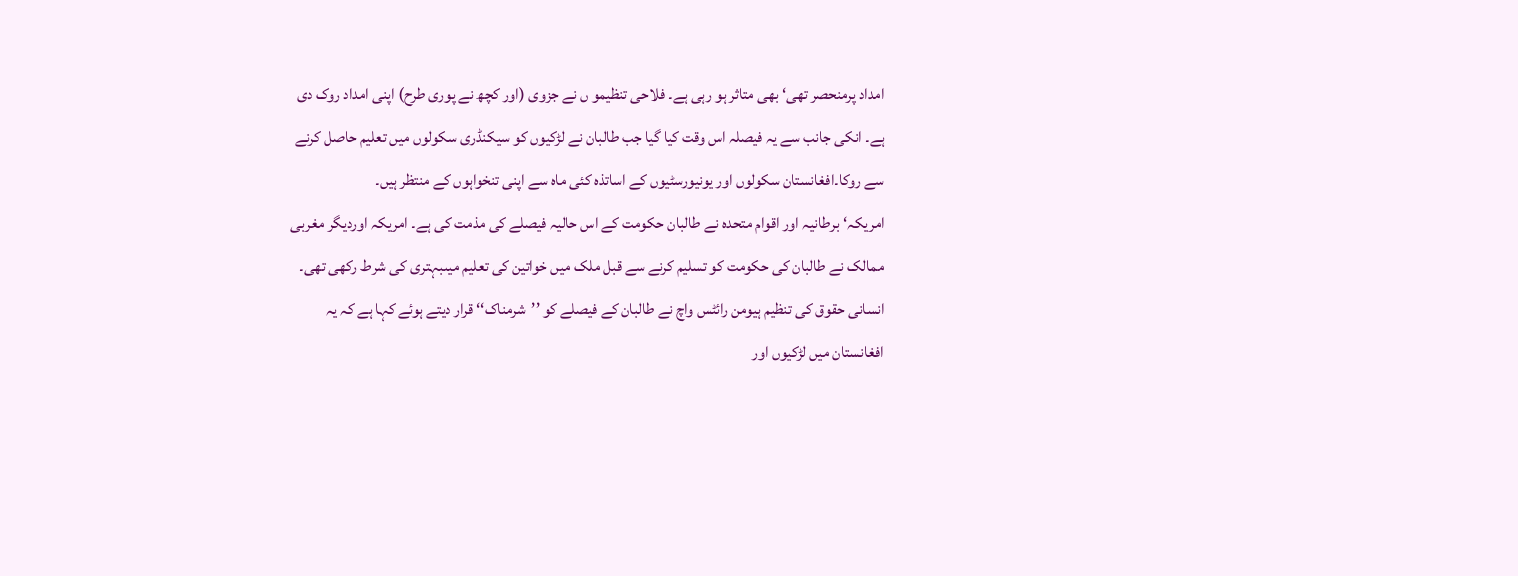امداد پرمنحصر تھی‘ بھی متاثر ہو رہی ہے۔ فلاحی تنظیمو ں نے جزوی (اور کچھ نے پوری طرح) اپنی امداد روک دی ہے۔ انکی جانب سے یہ فیصلہ اس وقت کیا گیا جب طالبان نے لڑکیوں کو سیکنڈری سکولوں میں تعلیم حاصل کرنے سے روکا۔افغانستان سکولوں اور یونیورسٹیوں کے اساتذہ کئی ماہ سے اپنی تنخواہوں کے منتظر ہیں۔
امریکہ‘ برطانیہ اور اقوام متحدہ نے طالبان حکومت کے اس حالیہ فیصلے کی مذمت کی ہے۔ امریکہ اوردیگر مغربی ممالک نے طالبان کی حکومت کو تسلیم کرنے سے قبل ملک میں خواتین کی تعلیم میںبہتری کی شرط رکھی تھی۔
انسانی حقوق کی تنظیم ہیومن رائٹس واچ نے طالبان کے فیصلے کو ’’شرمناک‘‘ قرار دیتے ہوئے کہا ہے کہ یہ افغانستان میں لڑکیوں اور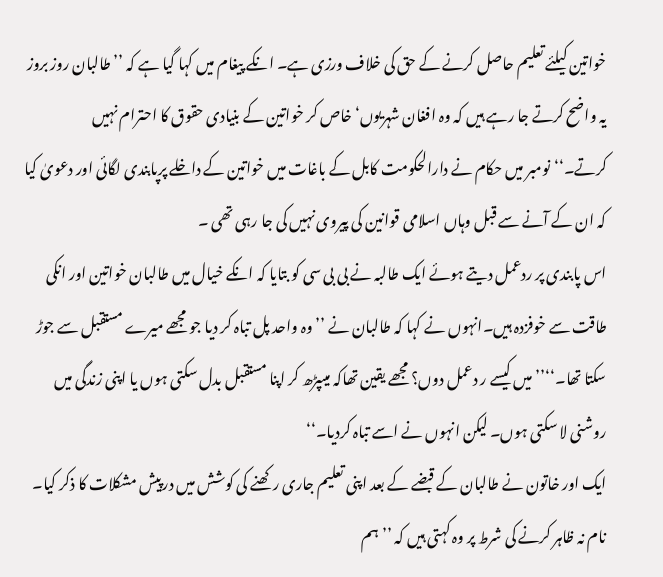خواتین کیلئے تعلیم حاصل کرنے کے حق کی خلاف ورزی ہے۔ انکے پیغام میں کہا گیا ہے کہ ’’طالبان روز بروز یہ واضح کرتے جا رہے ہیں کہ وہ افغان شہریوں‘ خاص کر خواتین کے بنیادی حقوق کا احترام نہیں کرتے۔‘‘نومبر میں حکام نے دارالحکومت کابل کے باغات میں خواتین کے داخلے پرپابندی لگائی اور دعویٰ کیا کہ ان کے آنے سے قبل وہاں اسلامی قوانین کی پیروی نہیں کی جا رہی تھی ۔
اس پابندی پر ردعمل دیتے ہوئے ایک طالبہ نے بی بی سی کو بتایا کہ انکے خیال میں طالبان خواتین اور انکی طاقت سے خوفزدہ ہیں۔انہوں نے کہا کہ طالبان نے ’’وہ واحد پل تباہ کر دیا جو مجھے میرے مستقبل سے جوڑ سکتا تھا۔‘‘’’میں کیسے ر دعمل دوں؟ مجھے یقین تھاکہ میںپڑھ کر اپنا مستقبل بدل سکتی ہوں یا اپنی زندگی میں روشنی لا سکتی ہوں۔ لیکن انہوں نے اسے تباہ کردیا۔‘‘
ایک اور خاتون نے طالبان کے قبضے کے بعد اپنی تعلیم جاری رکھنے کی کوشش میں درپیش مشکلات کا ذکر کیا۔ نام نہ ظاہر کرنے کی شرط پر وہ کہتی ہیں کہ ’’ہم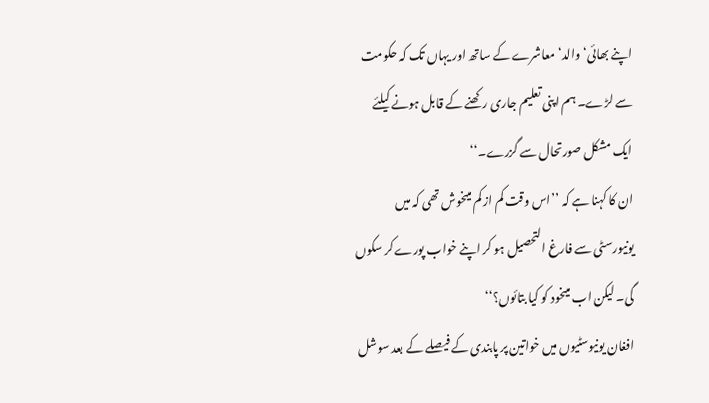اپنے بھائی‘ والد‘ معاشرے کے ساتھ اور یہاں تک کہ حکومت سے لڑے۔ ہم اپنی تعلیم جاری رکھنے کے قابل ہونے کیلئے ایک مشکل صورتحال سے گزرے۔‘‘
ان کا کہنا ہے کہ ’’اس وقت کم از کم میںخوش تھی کہ میں یونیورسٹی سے فارغ التحصیل ہو کر اپنے خواب پورے کر سکوں گی۔ لیکن اب میںخود کو کیا بتائوں؟‘‘
افغان یونیوسٹیوں میں خواتین پر پابندی کے فیصلے کے بعد سوشل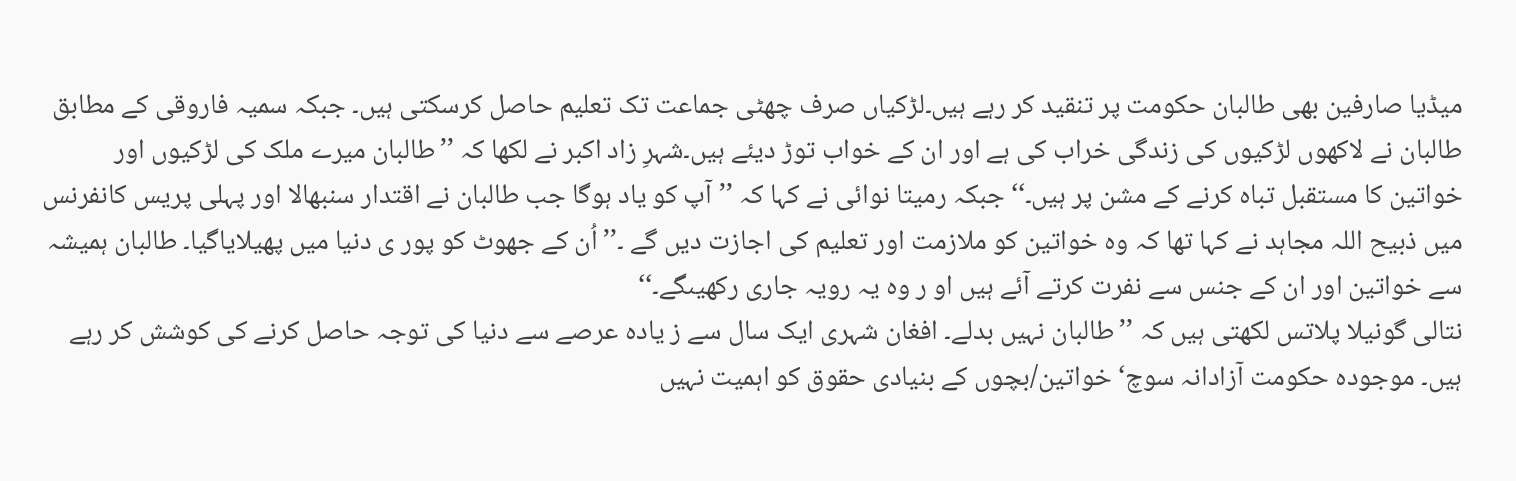میڈیا صارفین بھی طالبان حکومت پر تنقید کر رہے ہیں۔لڑکیاں صرف چھٹی جماعت تک تعلیم حاصل کرسکتی ہیں۔ جبکہ سمیہ فاروقی کے مطابق طالبان نے لاکھوں لڑکیوں کی زندگی خراب کی ہے اور ان کے خواب توڑ دیئے ہیں۔شہرِ زاد اکبر نے لکھا کہ ’’طالبان میرے ملک کی لڑکیوں اور خواتین کا مستقبل تباہ کرنے کے مشن پر ہیں۔‘‘جبکہ رمیتا نوائی نے کہا کہ ’’آپ کو یاد ہوگا جب طالبان نے اقتدار سنبھالا اور پہلی پریس کانفرنس میں ذبیح اللہ مجاہد نے کہا تھا کہ وہ خواتین کو ملازمت اور تعلیم کی اجازت دیں گے ۔’’اُن کے جھوٹ کو پور ی دنیا میں پھیلایاگیا۔ طالبان ہمیشہ سے خواتین اور ان کے جنس سے نفرت کرتے آئے ہیں او ر وہ یہ رویہ جاری رکھیںگے۔‘‘
نتالی گونیلا پلاتس لکھتی ہیں کہ ’’طالبان نہیں بدلے۔ افغان شہری ایک سال سے ز یادہ عرصے سے دنیا کی توجہ حاصل کرنے کی کوشش کر رہے ہیں۔ موجودہ حکومت آزادانہ سوچ‘ خواتین/بچوں کے بنیادی حقوق کو اہمیت نہیں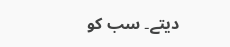دیتے۔ سب کو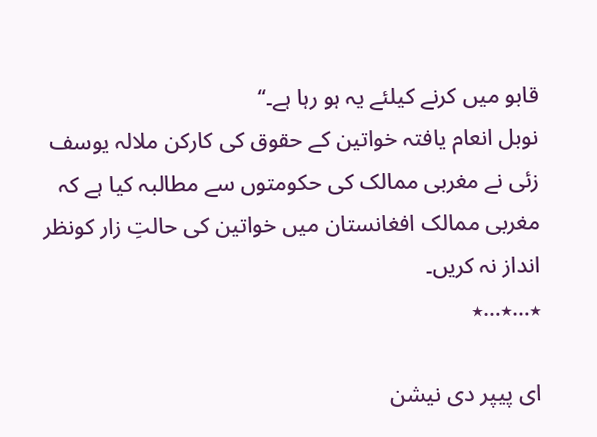قابو میں کرنے کیلئے یہ ہو رہا ہے۔‘‘
نوبل انعام یافتہ خواتین کے حقوق کی کارکن ملالہ یوسف زئی نے مغربی ممالک کی حکومتوں سے مطالبہ کیا ہے کہ مغربی ممالک افغانستان میں خواتین کی حالتِ زار کونظر انداز نہ کریں۔
٭…٭…٭

ای پیپر دی نیشن